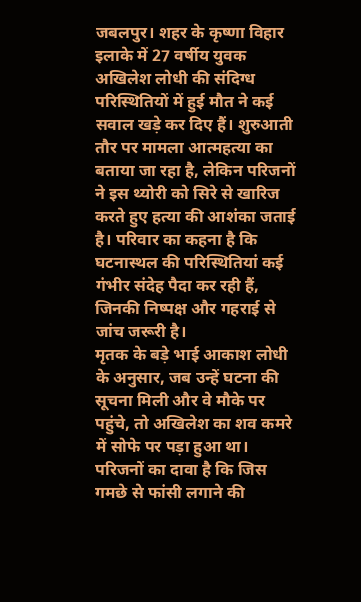जबलपुर। शहर के कृष्णा विहार इलाके में 27 वर्षीय युवक अखिलेश लोधी की संदिग्ध परिस्थितियों में हुई मौत ने कई सवाल खड़े कर दिए हैं। शुरुआती तौर पर मामला आत्महत्या का बताया जा रहा है, लेकिन परिजनों ने इस थ्योरी को सिरे से खारिज करते हुए हत्या की आशंका जताई है। परिवार का कहना है कि घटनास्थल की परिस्थितियां कई गंभीर संदेह पैदा कर रही हैं, जिनकी निष्पक्ष और गहराई से जांच जरूरी है।
मृतक के बड़े भाई आकाश लोधी के अनुसार, जब उन्हें घटना की सूचना मिली और वे मौके पर पहुंचे, तो अखिलेश का शव कमरे में सोफे पर पड़ा हुआ था। परिजनों का दावा है कि जिस गमछे से फांसी लगाने की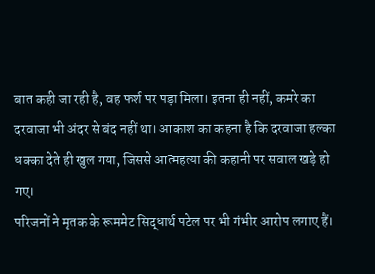बात कही जा रही है, वह फर्श पर पड़ा मिला। इतना ही नहीं, कमरे का दरवाजा भी अंदर से बंद नहीं था। आकाश का कहना है कि दरवाजा हल्का धक्का देते ही खुल गया, जिससे आत्महत्या की कहानी पर सवाल खड़े हो गए।
परिजनों ने मृतक के रूममेट सिद्धार्थ पटेल पर भी गंभीर आरोप लगाए हैं।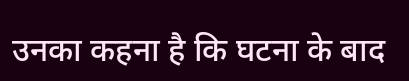उनका कहना है कि घटना के बाद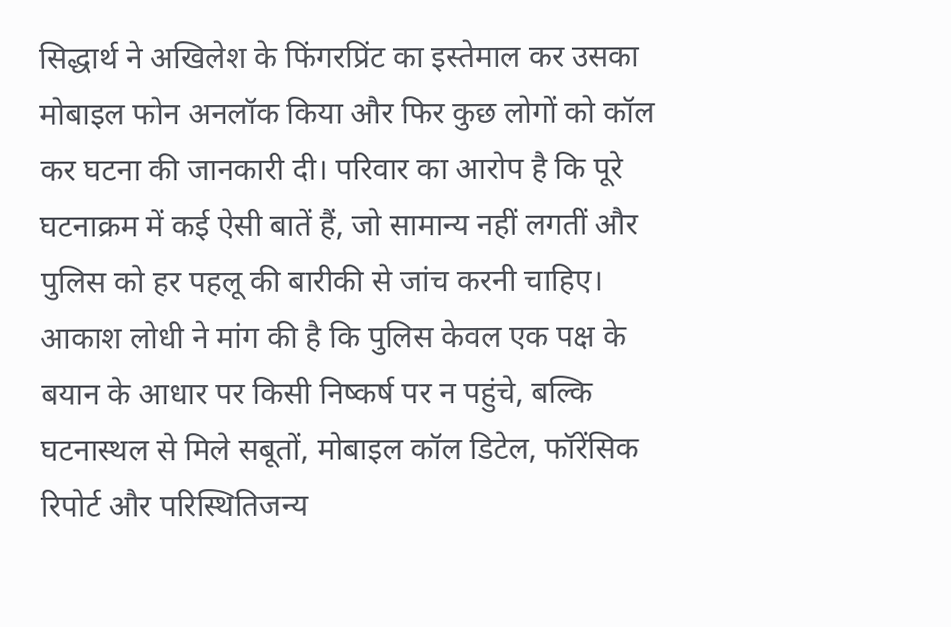सिद्धार्थ ने अखिलेश के फिंगरप्रिंट का इस्तेमाल कर उसका मोबाइल फोन अनलॉक किया और फिर कुछ लोगों को कॉल कर घटना की जानकारी दी। परिवार का आरोप है कि पूरे घटनाक्रम में कई ऐसी बातें हैं, जो सामान्य नहीं लगतीं और पुलिस को हर पहलू की बारीकी से जांच करनी चाहिए।
आकाश लोधी ने मांग की है कि पुलिस केवल एक पक्ष के बयान के आधार पर किसी निष्कर्ष पर न पहुंचे, बल्कि घटनास्थल से मिले सबूतों, मोबाइल कॉल डिटेल, फॉरेंसिक रिपोर्ट और परिस्थितिजन्य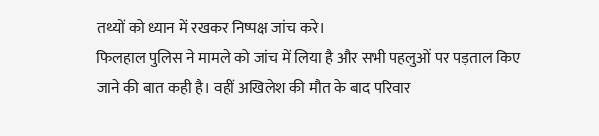तथ्यों को ध्यान में रखकर निष्पक्ष जांच करे।
फिलहाल पुलिस ने मामले को जांच में लिया है और सभी पहलुओं पर पड़ताल किए जाने की बात कही है। वहीं अखिलेश की मौत के बाद परिवार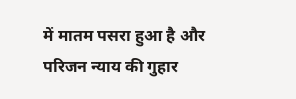में मातम पसरा हुआ है और परिजन न्याय की गुहार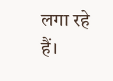लगा रहे हैं।